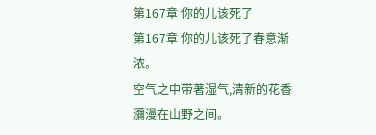第167章 你的儿该死了
第167章 你的儿该死了春意渐浓。
空气之中带著湿气,清新的花香瀰漫在山野之间。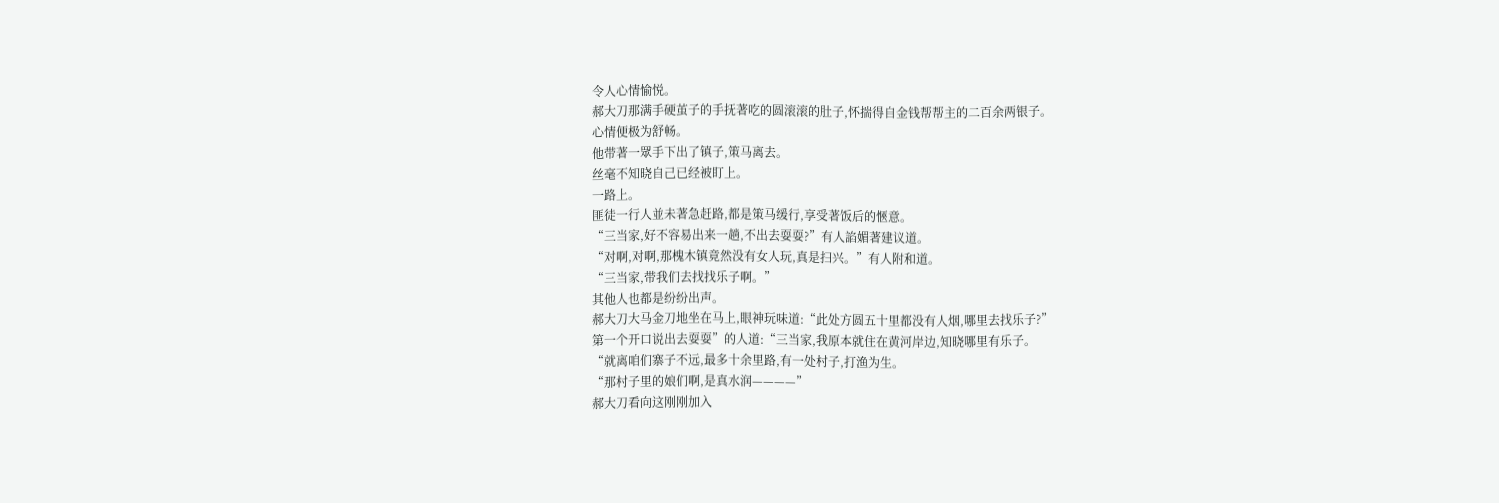令人心情愉悦。
郝大刀那满手硬茧子的手抚著吃的圆滚滚的肚子,怀揣得自金钱帮帮主的二百余两银子。
心情便极为舒畅。
他带著一眾手下出了镇子,策马离去。
丝毫不知晓自己已经被盯上。
一路上。
匪徒一行人並未著急赶路,都是策马缓行,享受著饭后的愜意。
“三当家,好不容易出来一趟,不出去耍耍?”有人諂媚著建议道。
“对啊,对啊,那槐木镇竟然没有女人玩,真是扫兴。”有人附和道。
“三当家,带我们去找找乐子啊。”
其他人也都是纷纷出声。
郝大刀大马金刀地坐在马上,眼神玩味道:“此处方圆五十里都没有人烟,哪里去找乐子?”
第一个开口说出去耍耍”的人道:“三当家,我原本就住在黄河岸边,知晓哪里有乐子。
“就离咱们寨子不远,最多十余里路,有一处村子,打渔为生。
“那村子里的娘们啊,是真水润————”
郝大刀看向这刚刚加入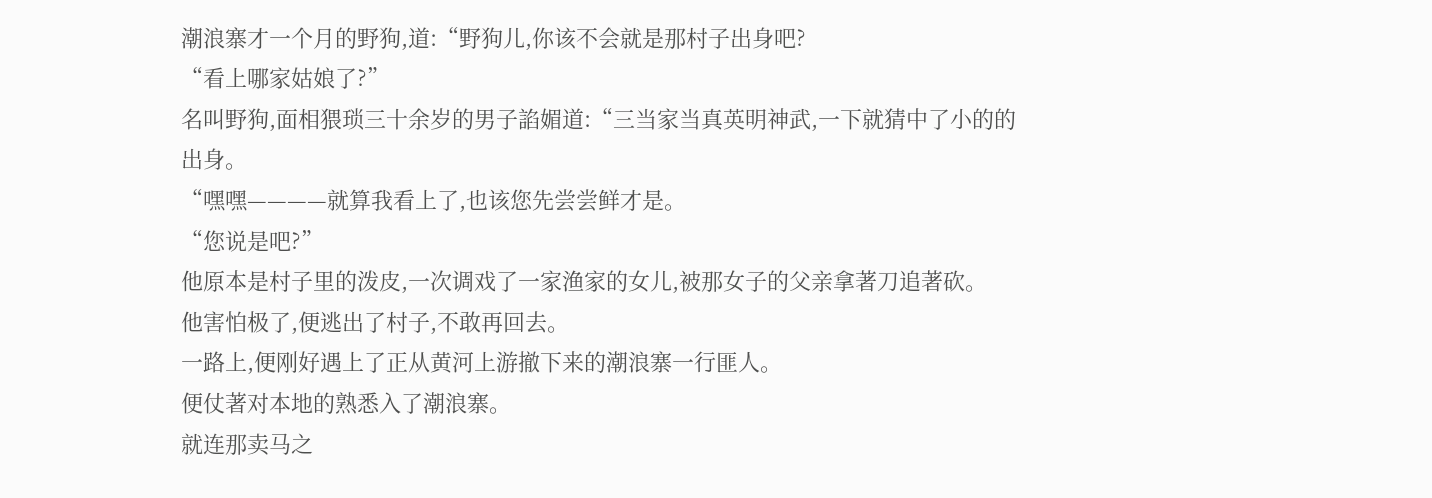潮浪寨才一个月的野狗,道:“野狗儿,你该不会就是那村子出身吧?
“看上哪家姑娘了?”
名叫野狗,面相猥琐三十余岁的男子諂媚道:“三当家当真英明神武,一下就猜中了小的的出身。
“嘿嘿————就算我看上了,也该您先尝尝鲜才是。
“您说是吧?”
他原本是村子里的泼皮,一次调戏了一家渔家的女儿,被那女子的父亲拿著刀追著砍。
他害怕极了,便逃出了村子,不敢再回去。
一路上,便刚好遇上了正从黄河上游撤下来的潮浪寨一行匪人。
便仗著对本地的熟悉入了潮浪寨。
就连那卖马之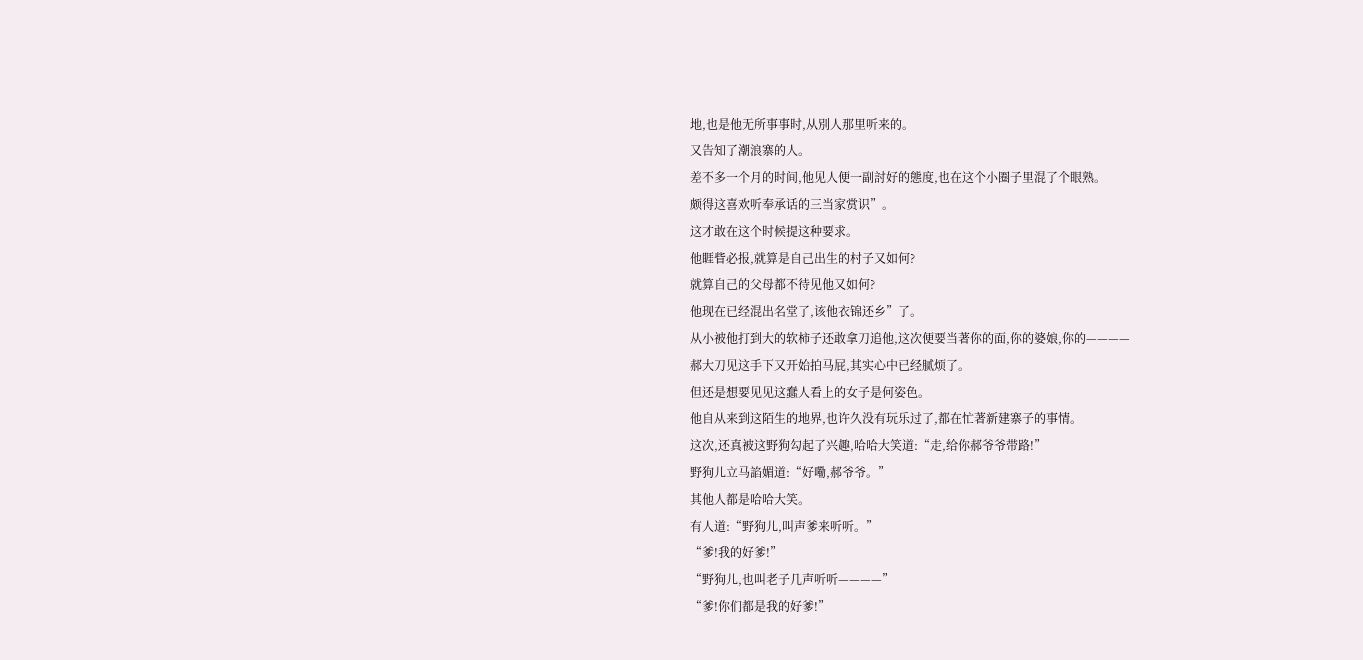地,也是他无所事事时,从別人那里听来的。
又告知了潮浪寨的人。
差不多一个月的时间,他见人便一副討好的態度,也在这个小圈子里混了个眼熟。
颇得这喜欢听奉承话的三当家赏识”。
这才敢在这个时候提这种要求。
他睚眥必报,就算是自己出生的村子又如何?
就算自己的父母都不待见他又如何?
他现在已经混出名堂了,该他衣锦还乡”了。
从小被他打到大的软柿子还敢拿刀追他,这次便要当著你的面,你的婆娘,你的————
郝大刀见这手下又开始拍马屁,其实心中已经腻烦了。
但还是想要见见这蠢人看上的女子是何姿色。
他自从来到这陌生的地界,也许久没有玩乐过了,都在忙著新建寨子的事情。
这次,还真被这野狗勾起了兴趣,哈哈大笑道:“走,给你郝爷爷带路!”
野狗儿立马諂媚道:“好嘞,郝爷爷。”
其他人都是哈哈大笑。
有人道:“野狗儿,叫声爹来听听。”
“爹!我的好爹!”
“野狗儿,也叫老子几声听听————”
“爹!你们都是我的好爹!”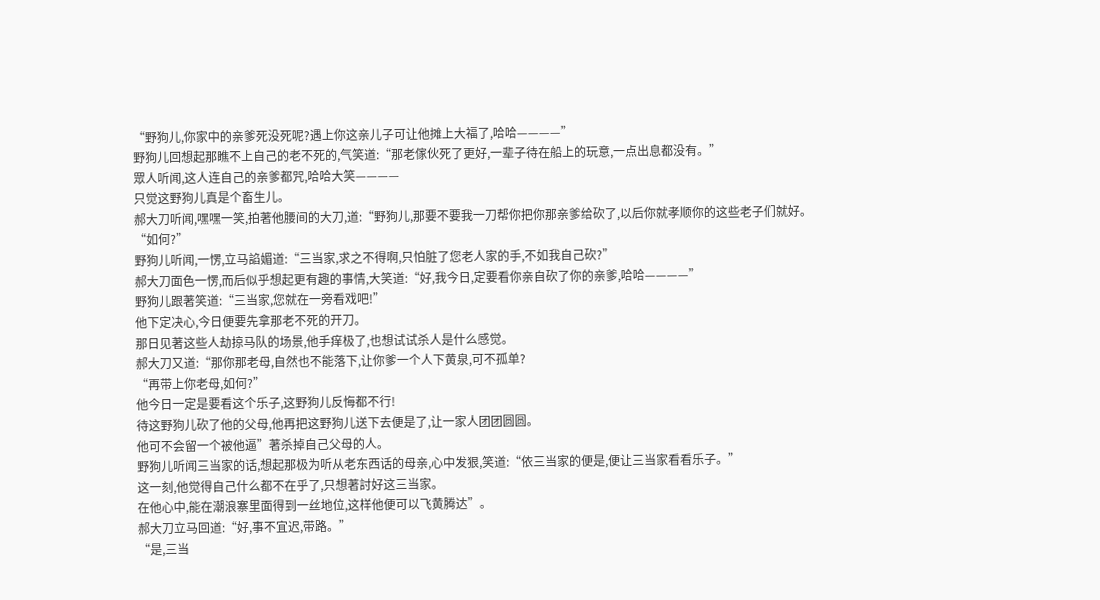“野狗儿,你家中的亲爹死没死呢?遇上你这亲儿子可让他摊上大福了,哈哈————”
野狗儿回想起那瞧不上自己的老不死的,气笑道:“那老傢伙死了更好,一辈子待在船上的玩意,一点出息都没有。”
眾人听闻,这人连自己的亲爹都咒,哈哈大笑————
只觉这野狗儿真是个畜生儿。
郝大刀听闻,嘿嘿一笑,拍著他腰间的大刀,道:“野狗儿,那要不要我一刀帮你把你那亲爹给砍了,以后你就孝顺你的这些老子们就好。
“如何?”
野狗儿听闻,一愣,立马諂媚道:“三当家,求之不得啊,只怕脏了您老人家的手,不如我自己砍?”
郝大刀面色一愣,而后似乎想起更有趣的事情,大笑道:“好,我今日,定要看你亲自砍了你的亲爹,哈哈————”
野狗儿跟著笑道:“三当家,您就在一旁看戏吧!”
他下定决心,今日便要先拿那老不死的开刀。
那日见著这些人劫掠马队的场景,他手痒极了,也想试试杀人是什么感觉。
郝大刀又道:“那你那老母,自然也不能落下,让你爹一个人下黄泉,可不孤单?
“再带上你老母,如何?”
他今日一定是要看这个乐子,这野狗儿反悔都不行!
待这野狗儿砍了他的父母,他再把这野狗儿送下去便是了,让一家人团团圆圆。
他可不会留一个被他逼”著杀掉自己父母的人。
野狗儿听闻三当家的话,想起那极为听从老东西话的母亲,心中发狠,笑道:“依三当家的便是,便让三当家看看乐子。”
这一刻,他觉得自己什么都不在乎了,只想著討好这三当家。
在他心中,能在潮浪寨里面得到一丝地位,这样他便可以飞黄腾达”。
郝大刀立马回道:“好,事不宜迟,带路。”
“是,三当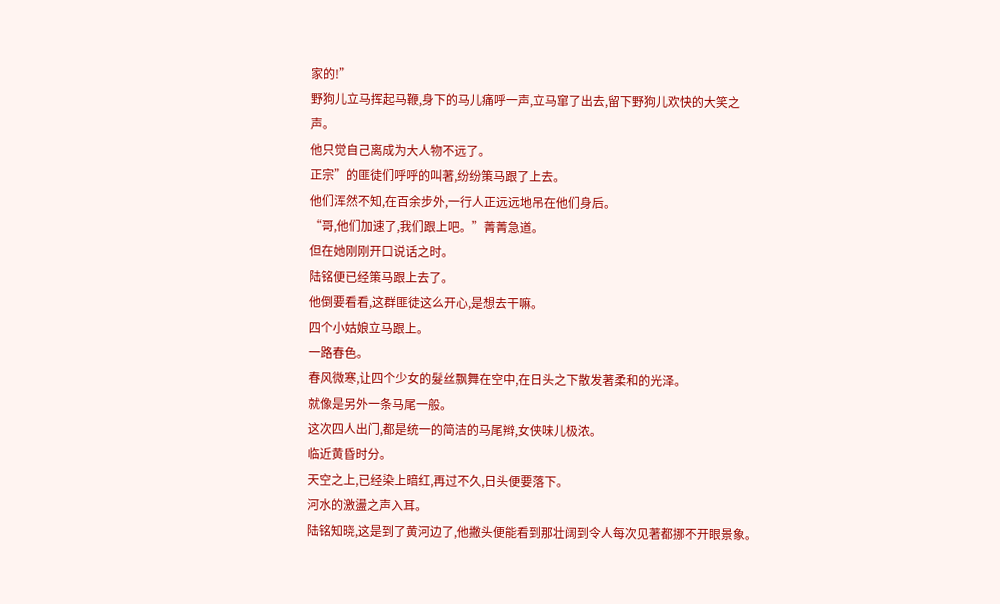家的!”
野狗儿立马挥起马鞭,身下的马儿痛呼一声,立马窜了出去,留下野狗儿欢快的大笑之声。
他只觉自己离成为大人物不远了。
正宗”的匪徒们呼呼的叫著,纷纷策马跟了上去。
他们浑然不知,在百余步外,一行人正远远地吊在他们身后。
“哥,他们加速了,我们跟上吧。”菁菁急道。
但在她刚刚开口说话之时。
陆铭便已经策马跟上去了。
他倒要看看,这群匪徒这么开心,是想去干嘛。
四个小姑娘立马跟上。
一路春色。
春风微寒,让四个少女的髮丝飘舞在空中,在日头之下散发著柔和的光泽。
就像是另外一条马尾一般。
这次四人出门,都是统一的简洁的马尾辫,女侠味儿极浓。
临近黄昏时分。
天空之上,已经染上暗红,再过不久,日头便要落下。
河水的激盪之声入耳。
陆铭知晓,这是到了黄河边了,他撇头便能看到那壮阔到令人每次见著都挪不开眼景象。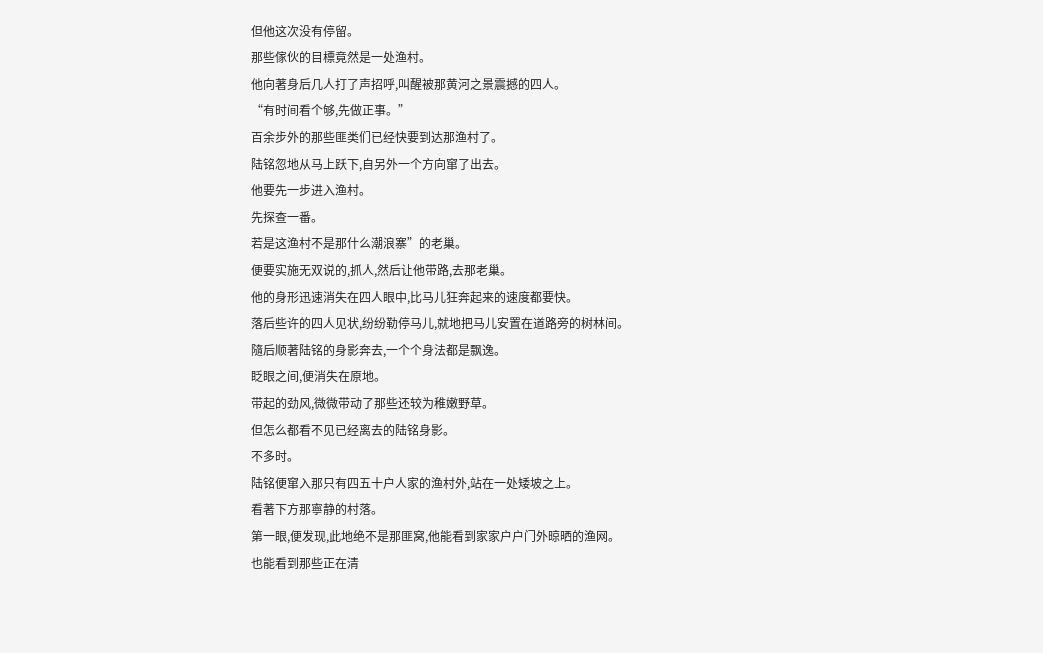但他这次没有停留。
那些傢伙的目標竟然是一处渔村。
他向著身后几人打了声招呼,叫醒被那黄河之景震撼的四人。
“有时间看个够,先做正事。”
百余步外的那些匪类们已经快要到达那渔村了。
陆铭忽地从马上跃下,自另外一个方向窜了出去。
他要先一步进入渔村。
先探查一番。
若是这渔村不是那什么潮浪寨”的老巢。
便要实施无双说的,抓人,然后让他带路,去那老巢。
他的身形迅速消失在四人眼中,比马儿狂奔起来的速度都要快。
落后些许的四人见状,纷纷勒停马儿,就地把马儿安置在道路旁的树林间。
隨后顺著陆铭的身影奔去,一个个身法都是飘逸。
眨眼之间,便消失在原地。
带起的劲风,微微带动了那些还较为稚嫩野草。
但怎么都看不见已经离去的陆铭身影。
不多时。
陆铭便窜入那只有四五十户人家的渔村外,站在一处矮坡之上。
看著下方那寧静的村落。
第一眼,便发现,此地绝不是那匪窝,他能看到家家户户门外晾晒的渔网。
也能看到那些正在清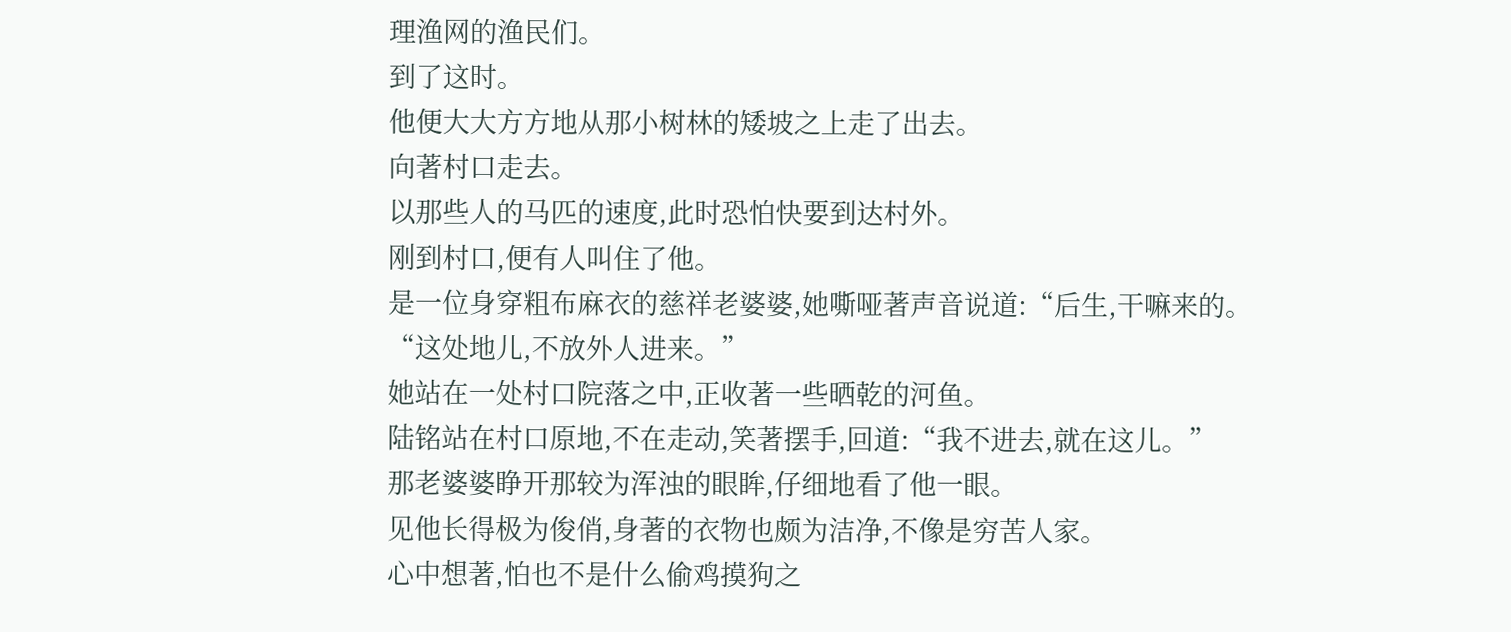理渔网的渔民们。
到了这时。
他便大大方方地从那小树林的矮坡之上走了出去。
向著村口走去。
以那些人的马匹的速度,此时恐怕快要到达村外。
刚到村口,便有人叫住了他。
是一位身穿粗布麻衣的慈祥老婆婆,她嘶哑著声音说道:“后生,干嘛来的。
“这处地儿,不放外人进来。”
她站在一处村口院落之中,正收著一些晒乾的河鱼。
陆铭站在村口原地,不在走动,笑著摆手,回道:“我不进去,就在这儿。”
那老婆婆睁开那较为浑浊的眼眸,仔细地看了他一眼。
见他长得极为俊俏,身著的衣物也颇为洁净,不像是穷苦人家。
心中想著,怕也不是什么偷鸡摸狗之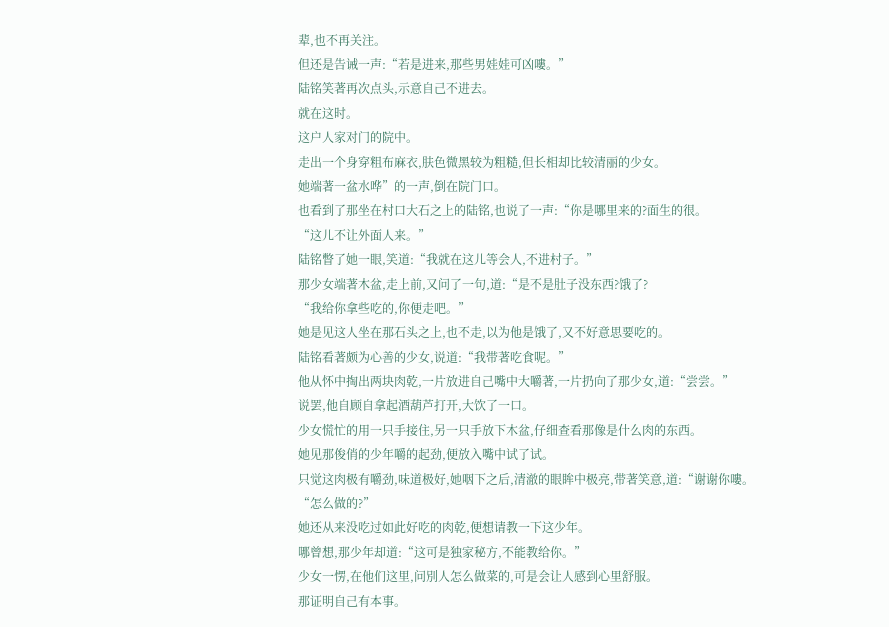辈,也不再关注。
但还是告诫一声:“若是进来,那些男娃娃可凶嘍。”
陆铭笑著再次点头,示意自己不进去。
就在这时。
这户人家对门的院中。
走出一个身穿粗布麻衣,肤色微黑较为粗糙,但长相却比较清丽的少女。
她端著一盆水哗”的一声,倒在院门口。
也看到了那坐在村口大石之上的陆铭,也说了一声:“你是哪里来的?面生的很。
“这儿不让外面人来。”
陆铭瞥了她一眼,笑道:“我就在这儿等会人,不进村子。”
那少女端著木盆,走上前,又问了一句,道:“是不是肚子没东西?饿了?
“我给你拿些吃的,你便走吧。”
她是见这人坐在那石头之上,也不走,以为他是饿了,又不好意思要吃的。
陆铭看著颇为心善的少女,说道:“我带著吃食呢。”
他从怀中掏出两块肉乾,一片放进自己嘴中大嚼著,一片扔向了那少女,道:“尝尝。”
说罢,他自顾自拿起酒葫芦打开,大饮了一口。
少女慌忙的用一只手接住,另一只手放下木盆,仔细查看那像是什么肉的东西。
她见那俊俏的少年嚼的起劲,便放入嘴中试了试。
只觉这肉极有嚼劲,味道极好,她咽下之后,清澈的眼眸中极亮,带著笑意,道:“谢谢你嘍。
“怎么做的?”
她还从来没吃过如此好吃的肉乾,便想请教一下这少年。
哪曾想,那少年却道:“这可是独家秘方,不能教给你。”
少女一愣,在他们这里,问別人怎么做菜的,可是会让人感到心里舒服。
那证明自己有本事。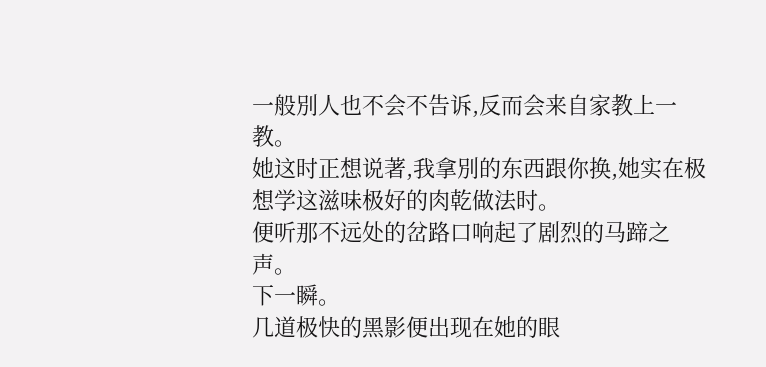一般別人也不会不告诉,反而会来自家教上一教。
她这时正想说著,我拿別的东西跟你换,她实在极想学这滋味极好的肉乾做法时。
便听那不远处的岔路口响起了剧烈的马蹄之声。
下一瞬。
几道极快的黑影便出现在她的眼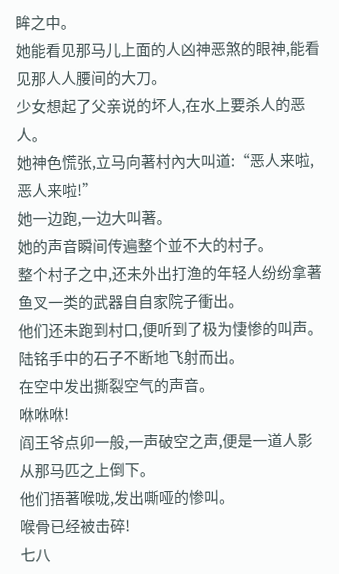眸之中。
她能看见那马儿上面的人凶神恶煞的眼神,能看见那人人腰间的大刀。
少女想起了父亲说的坏人,在水上要杀人的恶人。
她神色慌张,立马向著村內大叫道:“恶人来啦,恶人来啦!”
她一边跑,一边大叫著。
她的声音瞬间传遍整个並不大的村子。
整个村子之中,还未外出打渔的年轻人纷纷拿著鱼叉一类的武器自自家院子衝出。
他们还未跑到村口,便听到了极为悽惨的叫声。
陆铭手中的石子不断地飞射而出。
在空中发出撕裂空气的声音。
咻咻咻!
阎王爷点卯一般,一声破空之声,便是一道人影从那马匹之上倒下。
他们捂著喉咙,发出嘶哑的惨叫。
喉骨已经被击碎!
七八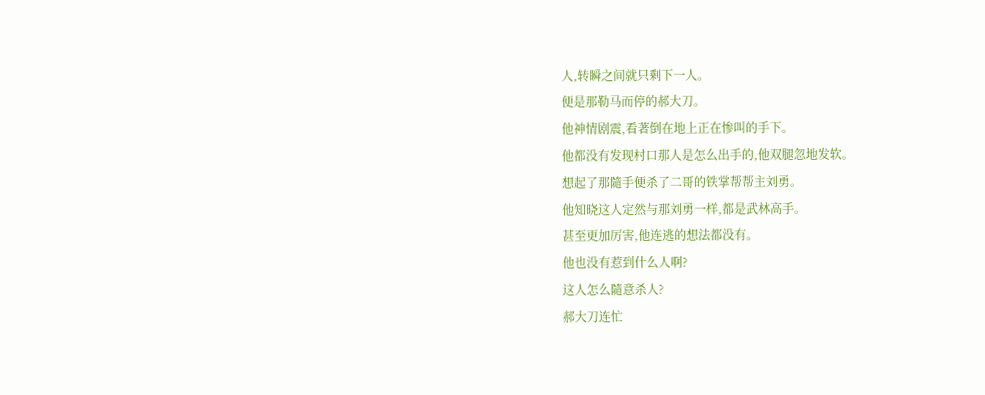人,转瞬之间就只剩下一人。
便是那勒马而停的郝大刀。
他神情剧震,看著倒在地上正在惨叫的手下。
他都没有发现村口那人是怎么出手的,他双腿忽地发软。
想起了那隨手便杀了二哥的铁掌帮帮主刘勇。
他知晓这人定然与那刘勇一样,都是武林高手。
甚至更加厉害,他连逃的想法都没有。
他也没有惹到什么人啊?
这人怎么隨意杀人?
郝大刀连忙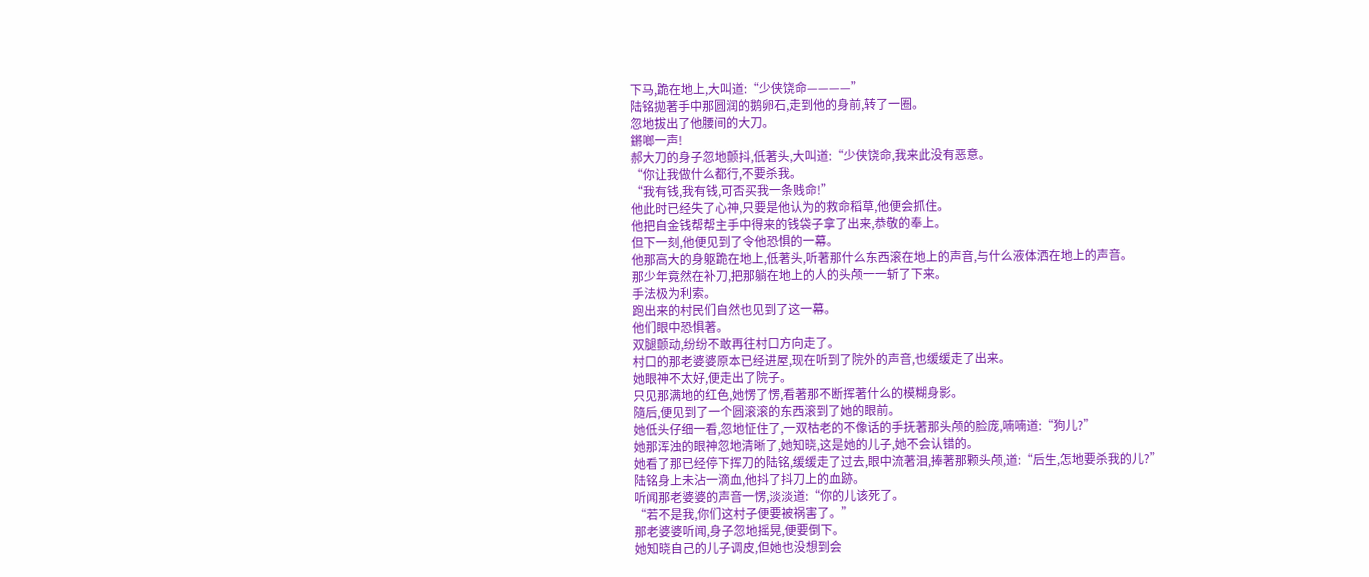下马,跪在地上,大叫道:“少侠饶命————”
陆铭拋著手中那圆润的鹅卵石,走到他的身前,转了一圈。
忽地拔出了他腰间的大刀。
鏘啷一声!
郝大刀的身子忽地颤抖,低著头,大叫道:“少侠饶命,我来此没有恶意。
“你让我做什么都行,不要杀我。
“我有钱,我有钱,可否买我一条贱命!”
他此时已经失了心神,只要是他认为的救命稻草,他便会抓住。
他把自金钱帮帮主手中得来的钱袋子拿了出来,恭敬的奉上。
但下一刻,他便见到了令他恐惧的一幕。
他那高大的身躯跪在地上,低著头,听著那什么东西滚在地上的声音,与什么液体洒在地上的声音。
那少年竟然在补刀,把那躺在地上的人的头颅一一斩了下来。
手法极为利索。
跑出来的村民们自然也见到了这一幕。
他们眼中恐惧著。
双腿颤动,纷纷不敢再往村口方向走了。
村口的那老婆婆原本已经进屋,现在听到了院外的声音,也缓缓走了出来。
她眼神不太好,便走出了院子。
只见那满地的红色,她愣了愣,看著那不断挥著什么的模糊身影。
隨后,便见到了一个圆滚滚的东西滚到了她的眼前。
她低头仔细一看,忽地怔住了,一双枯老的不像话的手抚著那头颅的脸庞,喃喃道:“狗儿?”
她那浑浊的眼神忽地清晰了,她知晓,这是她的儿子,她不会认错的。
她看了那已经停下挥刀的陆铭,缓缓走了过去,眼中流著泪,捧著那颗头颅,道:“后生,怎地要杀我的儿?”
陆铭身上未沾一滴血,他抖了抖刀上的血跡。
听闻那老婆婆的声音一愣,淡淡道:“你的儿该死了。
“若不是我,你们这村子便要被祸害了。”
那老婆婆听闻,身子忽地摇晃,便要倒下。
她知晓自己的儿子调皮,但她也没想到会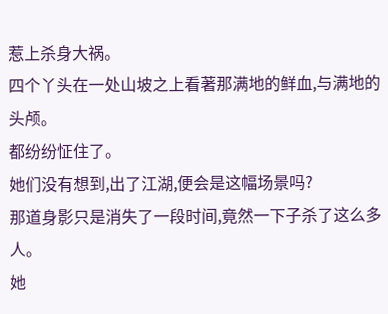惹上杀身大祸。
四个丫头在一处山坡之上看著那满地的鲜血,与满地的头颅。
都纷纷怔住了。
她们没有想到,出了江湖,便会是这幅场景吗?
那道身影只是消失了一段时间,竟然一下子杀了这么多人。
她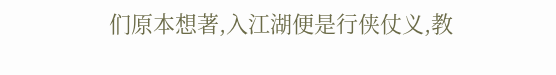们原本想著,入江湖便是行侠仗义,教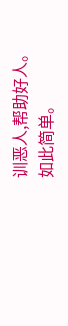训恶人,帮助好人。
如此简单。